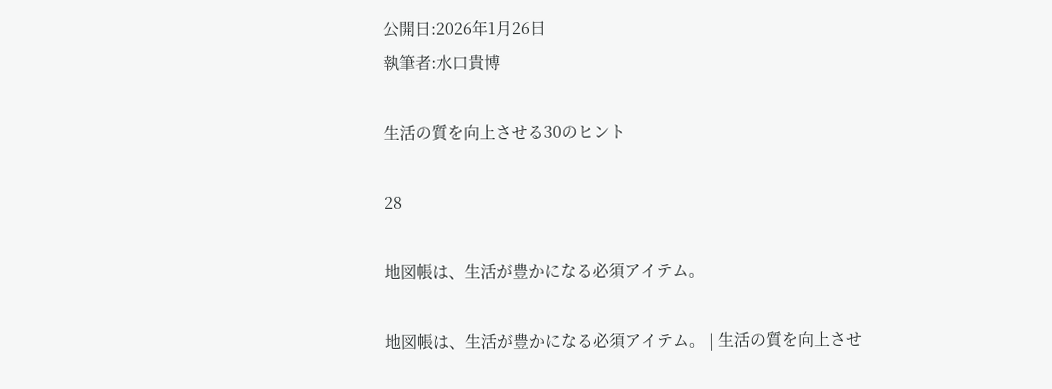公開日:2026年1月26日
執筆者:水口貴博

生活の質を向上させる30のヒント

28

地図帳は、生活が豊かになる必須アイテム。

地図帳は、生活が豊かになる必須アイテム。 | 生活の質を向上させ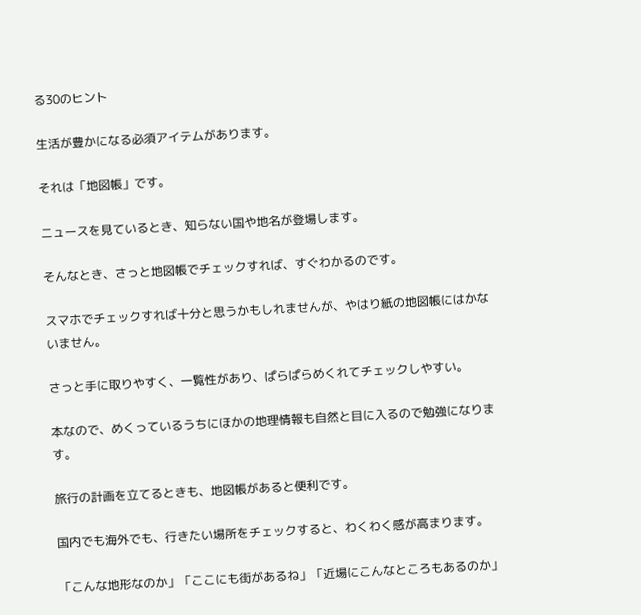る30のヒント

生活が豊かになる必須アイテムがあります。

それは「地図帳」です。

ニュースを見ているとき、知らない国や地名が登場します。

そんなとき、さっと地図帳でチェックすれば、すぐわかるのです。

スマホでチェックすれば十分と思うかもしれませんが、やはり紙の地図帳にはかないません。

さっと手に取りやすく、一覧性があり、ぱらぱらめくれてチェックしやすい。

本なので、めくっているうちにほかの地理情報も自然と目に入るので勉強になります。

旅行の計画を立てるときも、地図帳があると便利です。

国内でも海外でも、行きたい場所をチェックすると、わくわく感が高まります。

「こんな地形なのか」「ここにも街があるね」「近場にこんなところもあるのか」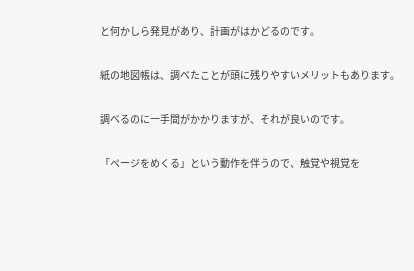と何かしら発見があり、計画がはかどるのです。

紙の地図帳は、調べたことが頭に残りやすいメリットもあります。

調べるのに一手間がかかりますが、それが良いのです。

「ページをめくる」という動作を伴うので、触覚や視覚を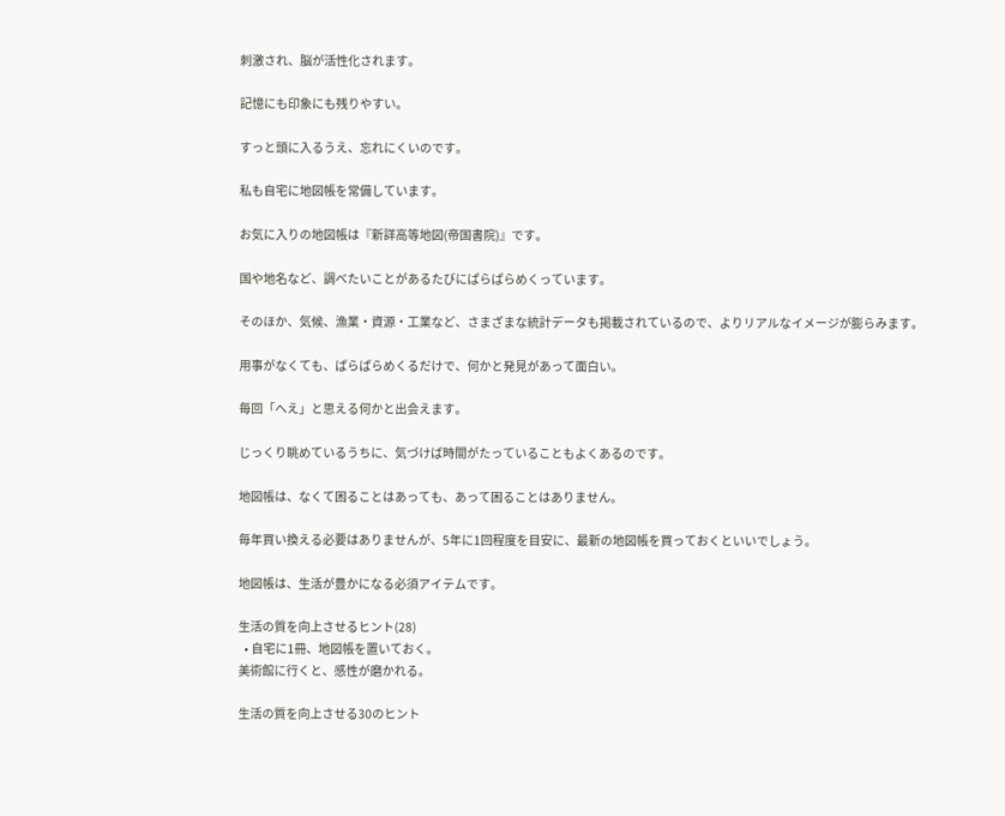刺激され、脳が活性化されます。

記憶にも印象にも残りやすい。

すっと頭に入るうえ、忘れにくいのです。

私も自宅に地図帳を常備しています。

お気に入りの地図帳は『新詳高等地図(帝国書院)』です。

国や地名など、調べたいことがあるたびにぱらぱらめくっています。

そのほか、気候、漁業・資源・工業など、さまざまな統計データも掲載されているので、よりリアルなイメージが膨らみます。

用事がなくても、ぱらぱらめくるだけで、何かと発見があって面白い。

毎回「へえ」と思える何かと出会えます。

じっくり眺めているうちに、気づけば時間がたっていることもよくあるのです。

地図帳は、なくて困ることはあっても、あって困ることはありません。

毎年買い換える必要はありませんが、5年に1回程度を目安に、最新の地図帳を買っておくといいでしょう。

地図帳は、生活が豊かになる必須アイテムです。

生活の質を向上させるヒント(28)
  • 自宅に1冊、地図帳を置いておく。
美術館に行くと、感性が磨かれる。

生活の質を向上させる30のヒント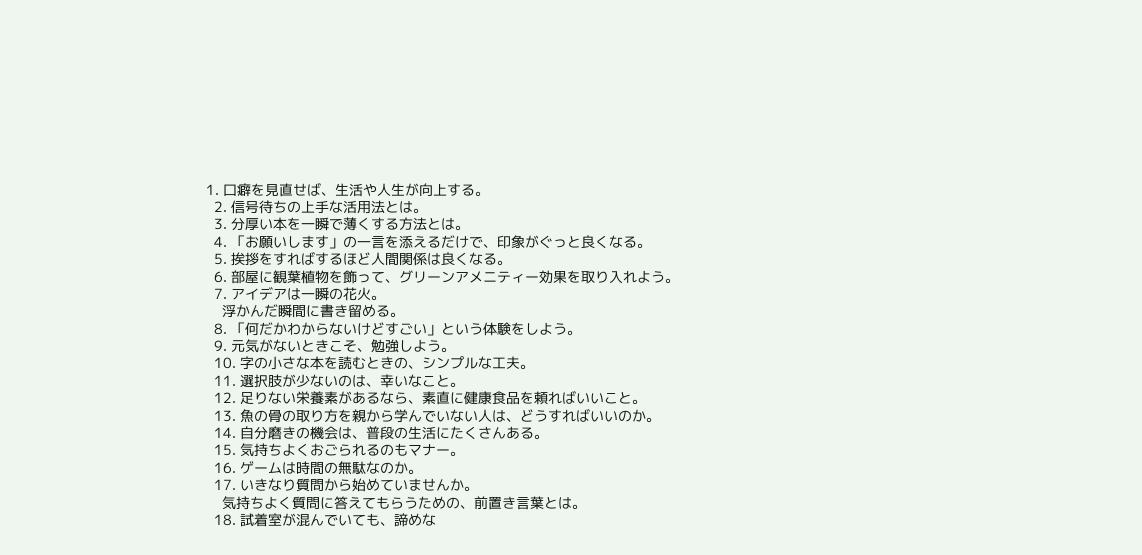1. 口癖を見直せば、生活や人生が向上する。
  2. 信号待ちの上手な活用法とは。
  3. 分厚い本を一瞬で薄くする方法とは。
  4. 「お願いします」の一言を添えるだけで、印象がぐっと良くなる。
  5. 挨拶をすればするほど人間関係は良くなる。
  6. 部屋に観葉植物を飾って、グリーンアメニティー効果を取り入れよう。
  7. アイデアは一瞬の花火。
    浮かんだ瞬間に書き留める。
  8. 「何だかわからないけどすごい」という体験をしよう。
  9. 元気がないときこそ、勉強しよう。
  10. 字の小さな本を読むときの、シンプルな工夫。
  11. 選択肢が少ないのは、幸いなこと。
  12. 足りない栄養素があるなら、素直に健康食品を頼ればいいこと。
  13. 魚の骨の取り方を親から学んでいない人は、どうすればいいのか。
  14. 自分磨きの機会は、普段の生活にたくさんある。
  15. 気持ちよくおごられるのもマナー。
  16. ゲームは時間の無駄なのか。
  17. いきなり質問から始めていませんか。
    気持ちよく質問に答えてもらうための、前置き言葉とは。
  18. 試着室が混んでいても、諦めな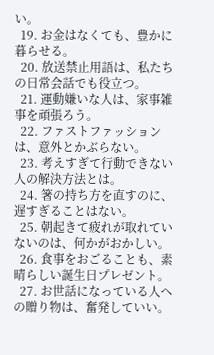い。
  19. お金はなくても、豊かに暮らせる。
  20. 放送禁止用語は、私たちの日常会話でも役立つ。
  21. 運動嫌いな人は、家事雑事を頑張ろう。
  22. ファストファッションは、意外とかぶらない。
  23. 考えすぎて行動できない人の解決方法とは。
  24. 箸の持ち方を直すのに、遅すぎることはない。
  25. 朝起きて疲れが取れていないのは、何かがおかしい。
  26. 食事をおごることも、素晴らしい誕生日プレゼント。
  27. お世話になっている人への贈り物は、奮発していい。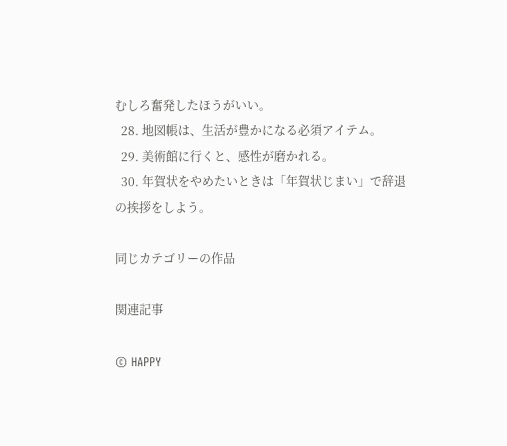むしろ奮発したほうがいい。
  28. 地図帳は、生活が豊かになる必須アイテム。
  29. 美術館に行くと、感性が磨かれる。
  30. 年賀状をやめたいときは「年賀状じまい」で辞退の挨拶をしよう。

同じカテゴリーの作品

関連記事

© HAPPY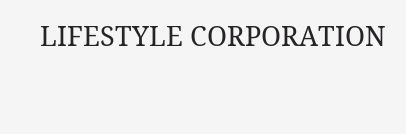LIFESTYLE CORPORATION